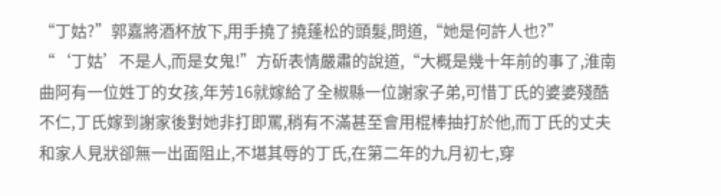“丁姑?”郭嘉將酒杯放下,用手撓了撓蓬松的頭髮,問道,“她是何許人也?”
“‘丁姑’不是人,而是女鬼!”方斫表情嚴肅的說道,“大概是幾十年前的事了,淮南曲阿有一位姓丁的女孩,年芳16就嫁給了全椒縣一位謝家子弟,可惜丁氏的婆婆殘酷不仁,丁氏嫁到謝家後對她非打即罵,稍有不滿甚至會用棍棒抽打於他,而丁氏的丈夫和家人見狀卻無一出面阻止,不堪其辱的丁氏,在第二年的九月初七,穿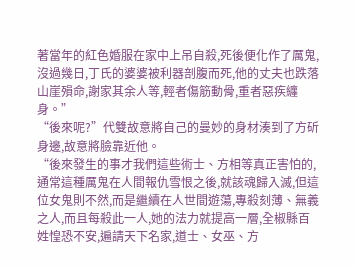著當年的紅色婚服在家中上吊自殺,死後便化作了厲鬼,沒過幾日,丁氏的婆婆被利器剖腹而死,他的丈夫也跌落山崖殞命,謝家其余人等,輕者傷筋動骨,重者惡疾纏身。”
“後來呢?”代雙故意將自己的曼妙的身材湊到了方斫身邊,故意將臉靠近他。
“後來發生的事才我們這些術士、方相等真正害怕的,通常這種厲鬼在人間報仇雪恨之後,就該魂歸入滅,但這位女鬼則不然,而是繼續在人世間遊蕩,專殺刻薄、無義之人,而且每殺此一人,她的法力就提高一層,全椒縣百姓惶恐不安,遍請天下名家,道士、女巫、方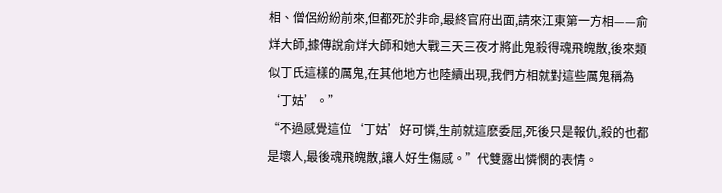相、僧侶紛紛前來,但都死於非命,最終官府出面,請來江東第一方相——俞烊大師,據傳說俞烊大師和她大戰三天三夜才將此鬼殺得魂飛魄散,後來類似丁氏這樣的厲鬼,在其他地方也陸續出現,我們方相就對這些厲鬼稱為‘丁姑’。”
“不過感覺這位‘丁姑’好可憐,生前就這麽委屈,死後只是報仇,殺的也都是壞人,最後魂飛魄散,讓人好生傷感。”代雙露出憐憫的表情。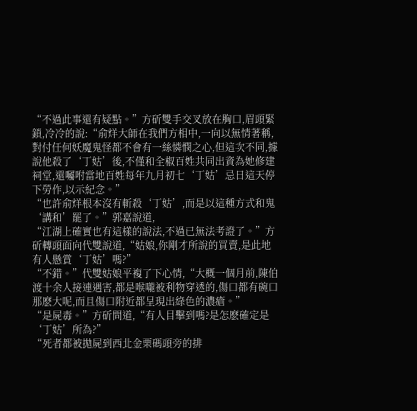“不過此事還有疑點。”方斫雙手交叉放在胸口,眉頭緊鎖,冷冷的說:“俞烊大師在我們方相中,一向以無情著稱,對付任何妖魔鬼怪都不會有一絲憐憫之心,但這次不同,據說他殺了‘丁姑’後,不僅和全椒百姓共同出資為她修建祠堂,還囑咐當地百姓每年九月初七‘丁姑’忌日這天停下勞作,以示紀念。”
“也許俞烊根本沒有斬殺‘丁姑’,而是以這種方式和鬼‘講和’罷了。”郭嘉說道,
“江湖上確實也有這樣的說法,不過已無法考證了。”方斫轉頭面向代雙說道,“姑娘,你剛才所說的買賣,是此地有人懸賞‘丁姑’嗎?”
“不錯。”代雙姑娘平複了下心情,“大概一個月前,陳伯渡十余人接連遇害,都是喉嚨被利物穿透的,傷口都有碗口那麽大呢,而且傷口附近都呈現出綠色的濃瘡。”
“是屍毒。”方斫問道,“有人目擊到嗎?是怎麽確定是‘丁姑’所為?”
“死者都被拋屍到西北金栗碼頭旁的排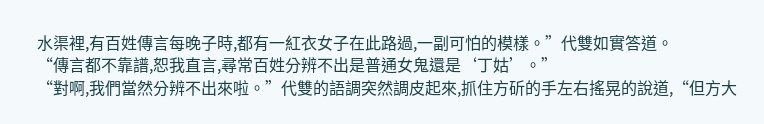水渠裡,有百姓傳言每晚子時,都有一紅衣女子在此路過,一副可怕的模樣。”代雙如實答道。
“傳言都不靠譜,恕我直言,尋常百姓分辨不出是普通女鬼還是‘丁姑’。”
“對啊,我們當然分辨不出來啦。”代雙的語調突然調皮起來,抓住方斫的手左右搖晃的說道,“但方大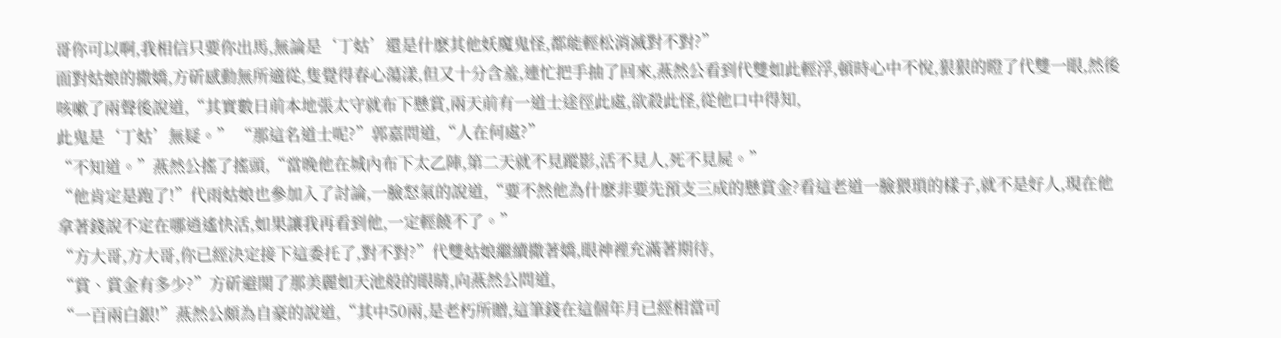哥你可以啊,我相信只要你出馬,無論是‘丁姑’還是什麽其他妖魔鬼怪,都能輕松消滅對不對?”
面對姑娘的撒嬌,方斫感動無所適從,隻覺得春心蕩漾,但又十分含羞,連忙把手抽了回來,燕然公看到代雙如此輕浮,頓時心中不悅,狠狠的瞪了代雙一眼,然後咳嗽了兩聲後說道,“其實數日前本地張太守就布下懸賞,兩天前有一道士途徑此處,欲殺此怪,從他口中得知,
此鬼是‘丁姑’無疑。” “那這名道士呢?”郭嘉問道,“人在何處?”
“不知道。”燕然公搖了搖頭,“當晚他在城內布下太乙陣,第二天就不見蹤影,活不見人,死不見屍。”
“他肯定是跑了!”代雨姑娘也參加入了討論,一臉怒氣的說道,“要不然他為什麽非要先預支三成的懸賞金?看這老道一臉猥瑣的樣子,就不是好人,現在他拿著錢說不定在哪逍遙快活,如果讓我再看到他,一定輕饒不了。”
“方大哥,方大哥,你已經決定接下這委托了,對不對?”代雙姑娘繼續撒著嬌,眼神裡充滿著期待,
“賞、賞金有多少?”方斫避開了那美麗如天池般的眼睛,向燕然公問道,
“一百兩白銀!”燕然公頗為自豪的說道,“其中50兩,是老朽所贈,這筆錢在這個年月已經相當可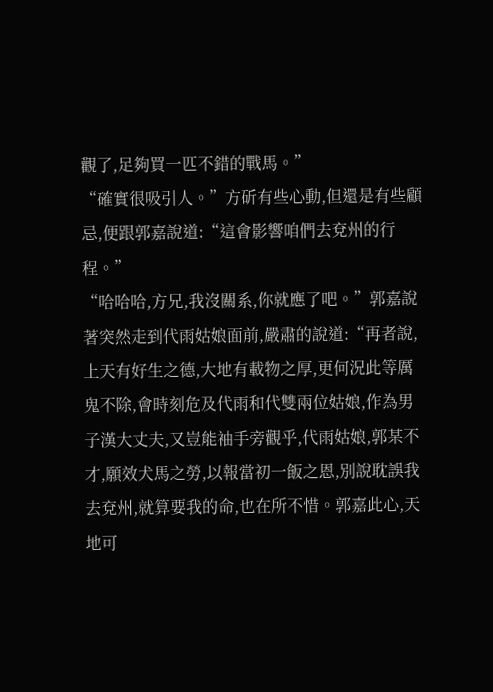觀了,足夠買一匹不錯的戰馬。”
“確實很吸引人。”方斫有些心動,但還是有些顧忌,便跟郭嘉說道:“這會影響咱們去兗州的行程。”
“哈哈哈,方兄,我沒關系,你就應了吧。”郭嘉說著突然走到代雨姑娘面前,嚴肅的說道:“再者說,上天有好生之德,大地有載物之厚,更何況此等厲鬼不除,會時刻危及代雨和代雙兩位姑娘,作為男子漢大丈夫,又豈能袖手旁觀乎,代雨姑娘,郭某不才,願效犬馬之勞,以報當初一飯之恩,別說耽誤我去兗州,就算要我的命,也在所不惜。郭嘉此心,天地可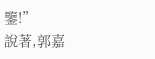鑒!”
說著,郭嘉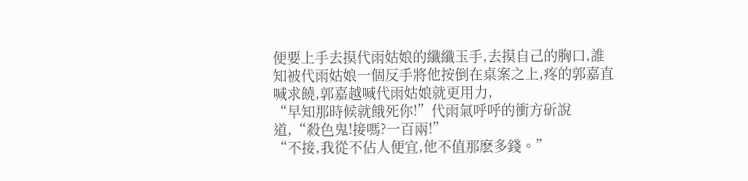便要上手去摸代雨姑娘的纖纖玉手,去摸自己的胸口,誰知被代雨姑娘一個反手將他按倒在桌案之上,疼的郭嘉直喊求饒,郭嘉越喊代雨姑娘就更用力,
“早知那時候就餓死你!”代雨氣呼呼的衝方斫說道,“殺色鬼!接嗎?一百兩!”
“不接,我從不佔人便宜,他不值那麽多錢。”